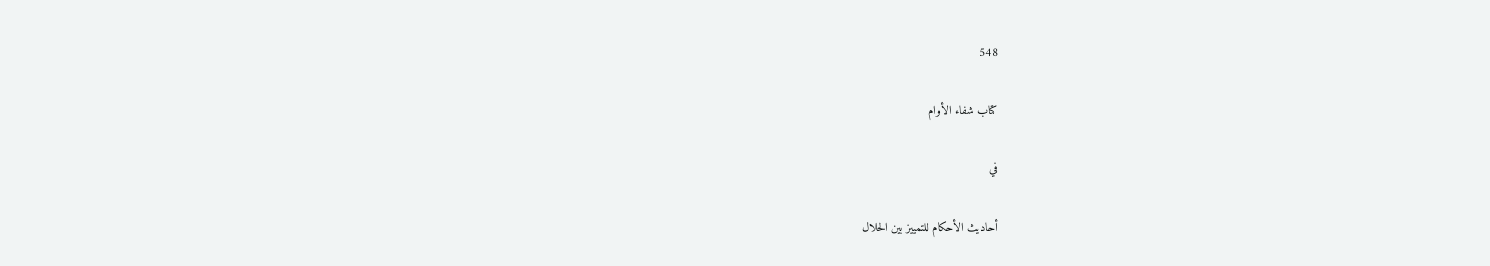548

كتاب شفاء الأوام

في

أحاديث الأحكام للتمييز بين الحلال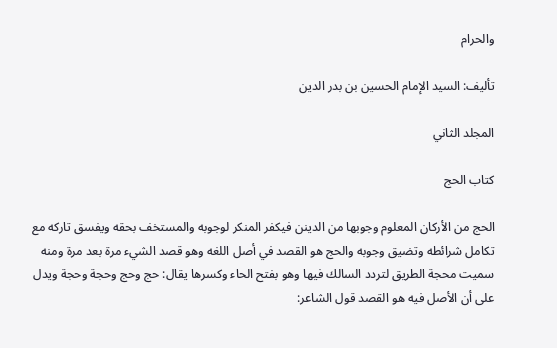والحرام

تأليف: السيد الإمام الحسين بن بدر الدين

المجلد الثاني

كتاب الحج

الحج من الأركان المعلوم وجوبها من الدينن فيكفر المنكر لوجوبه والمستخف بحقه ويفسق تاركه مع تكامل شرائطه وتضيق وجوبه والحج هو القصد في أصل اللغه وهو قصد الشيء مرة بعد مرة ومنه سميت محجة الطريق لتردد السالك فيها وهو بفتح الحاء وكسرها يقال: حج وحج وحجة وحجة ويدل على أن الأصل فيه هو القصد قول الشاعر: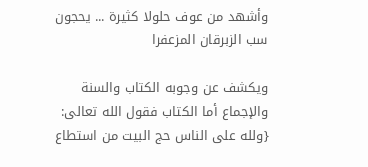وأشهد من عوف حلولا كثيرة ... يحجون سب الزبرقان المزعفرا

ويكشف عن وجوبه الكتاب والسنة والإجماع أما الكتاب فقول الله تعالى: {ولله على الناس حج البيت من استطاع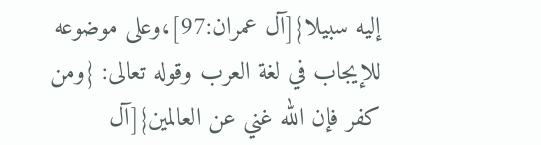إليه سبيلا}[آل عمران:97]،وعلى موضوعه للإيجاب في لغة العرب وقوله تعالى: {ومن كفر فإن الله غني عن العالمين}[آل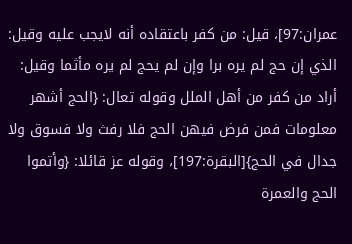عمران:97]، قيل: من كفر باعتقاده أنه لايجب عليه وقيل: الذي إن حج لم يره برا وإن لم يحج لم يره مأثما وقيل: أراد من كفر من أهل الملل وقوله تعال: {الحج أشهر معلومات فمن فرض فيهن الحج فلا رفث ولا فسوق ولا جدال في الحج}[البقرة:197]، وقوله عز قائلا: {وأتموا الحج والعمرة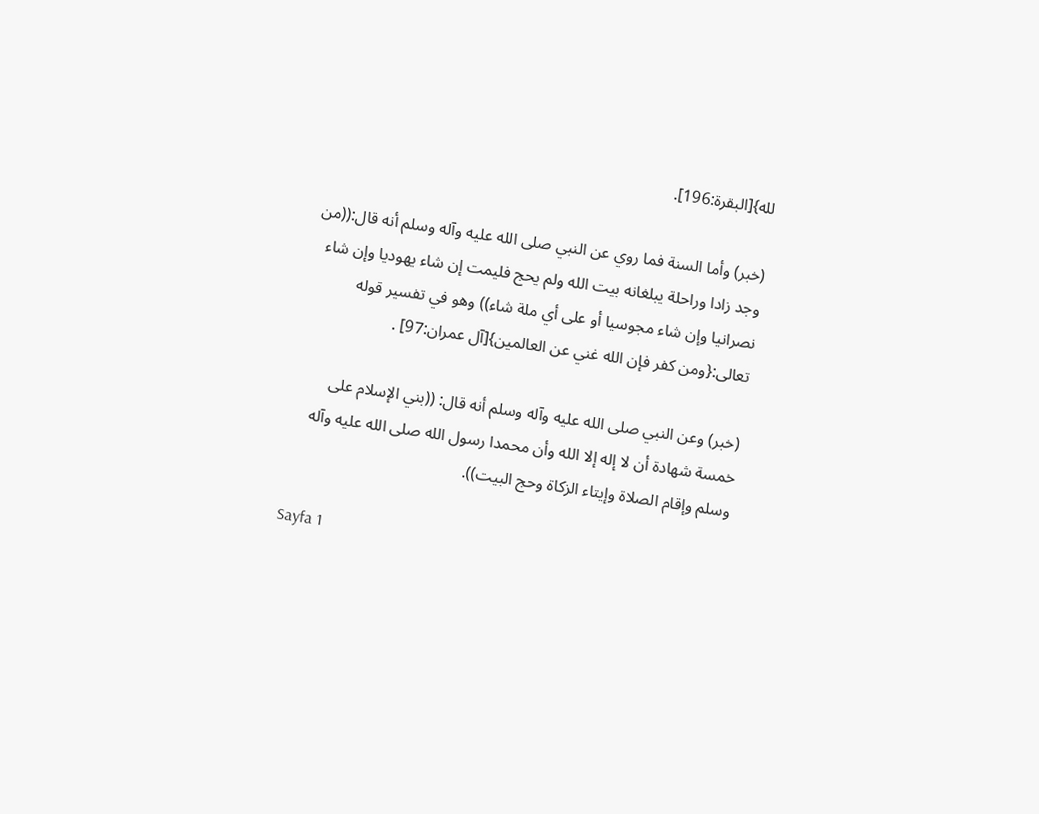لله}[البقرة:196].

(خبر) وأما السنة فما روي عن النبي صلى الله عليه وآله وسلم أنه قال:((من وجد زادا وراحلة يبلغانه بيت الله ولم يحج فليمت إن شاء يهوديا وإن شاء نصرانيا وإن شاء مجوسيا أو على أي ملة شاء)) وهو في تفسير قوله تعالى:{ومن كفر فإن الله غني عن العالمين}[آل عمران:97] .

(خبر) وعن النبي صلى الله عليه وآله وسلم أنه قال: ((بني الإسلام على خمسة شهادة أن لا إله إلا الله وأن محمدا رسول الله صلى الله عليه وآله وسلم وإقام الصلاة وإيتاء الزكاة وحج البيت)).

Sayfa 1